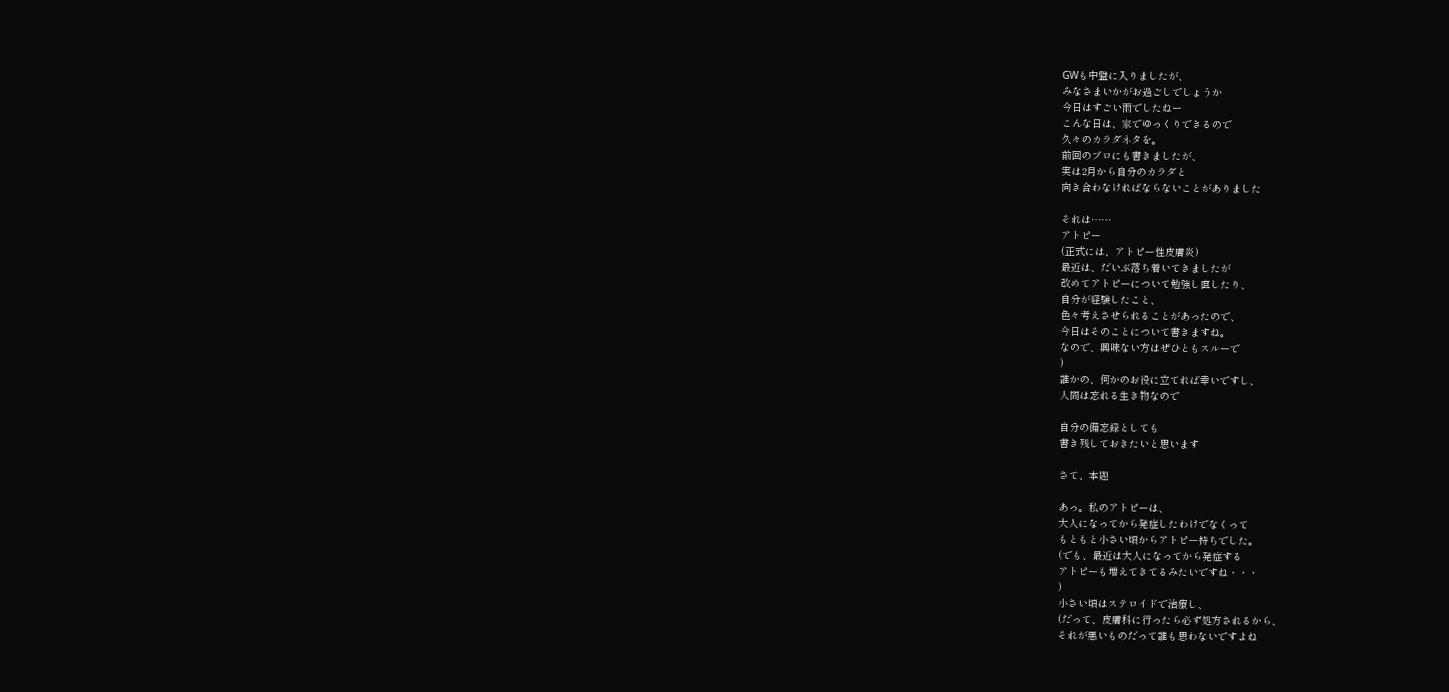GWも中盤に入りましたが、
みなさまいかがお過ごしでしょうか
今日はすごい雨でしたねー
こんな日は、家でゆっくりできるので
久々のカラダネタを。
前回のブロにも書きましたが、
実は2月から自分のカラダと
向き合わなければならないことがありました

それは……
アトピー
(正式には、アトピー性皮膚炎)
最近は、だいぶ落ち着いてきましたが
改めてアトピーについて勉強し直したり、
自分が経験したこと、
色々考えさせられることがあったので、
今日はそのことについて書きますね。
なので、興味ない方はぜひともスルーで
)
誰かの、何かのお役に立てれば幸いですし、
人間は忘れる生き物なので

自分の備忘録としても
書き残しておきたいと思います

さて、本題

あっ。私のアトピーは、
大人になってから発症したわけでなくって
もともと小さい頃からアトピー持ちでした。
(でも、最近は大人になってから発症する
アトピーも増えてきてるみたいですね・・・
)
小さい頃はステロイドで治療し、
(だって、皮膚科に行ったら必ず処方されるから、
それが悪いものだって誰も思わないですよね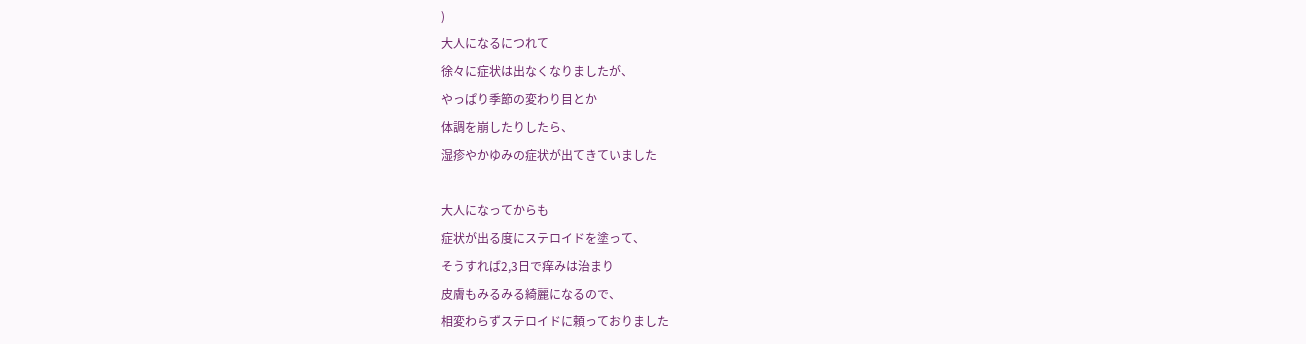)
大人になるにつれて
徐々に症状は出なくなりましたが、
やっぱり季節の変わり目とか
体調を崩したりしたら、
湿疹やかゆみの症状が出てきていました

大人になってからも
症状が出る度にステロイドを塗って、
そうすれば2,3日で痒みは治まり
皮膚もみるみる綺麗になるので、
相変わらずステロイドに頼っておりました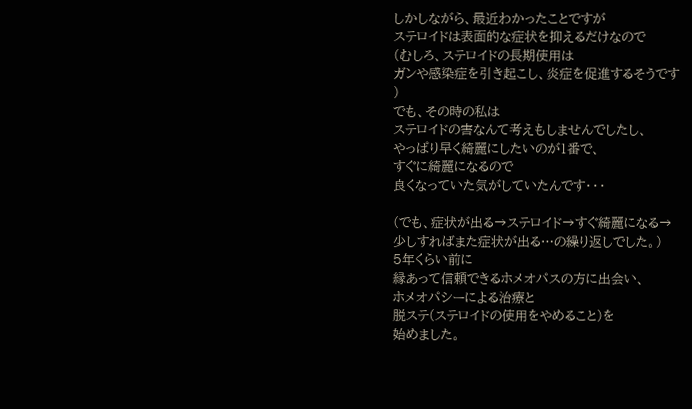しかしながら、最近わかったことですが
ステロイドは表面的な症状を抑えるだけなので
(むしろ、ステロイドの長期使用は
ガンや感染症を引き起こし、炎症を促進するそうです
)
でも、その時の私は
ステロイドの害なんて考えもしませんでしたし、
やっぱり早く綺麗にしたいのが1番で、
すぐに綺麗になるので
良くなっていた気がしていたんです・・・

(でも、症状が出る→ステロイド→すぐ綺麗になる→
少しすればまた症状が出る…の繰り返しでした。)
5年くらい前に
縁あって信頼できるホメオパスの方に出会い、
ホメオパシーによる治療と
脱ステ(ステロイドの使用をやめること)を
始めました。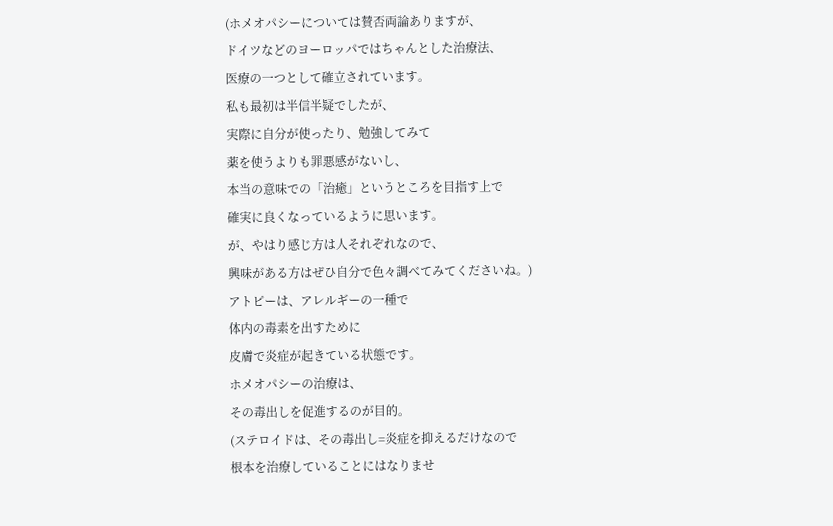(ホメオパシーについては賛否両論ありますが、
ドイツなどのヨーロッパではちゃんとした治療法、
医療の一つとして確立されています。
私も最初は半信半疑でしたが、
実際に自分が使ったり、勉強してみて
薬を使うよりも罪悪感がないし、
本当の意味での「治癒」というところを目指す上で
確実に良くなっているように思います。
が、やはり感じ方は人それぞれなので、
興味がある方はぜひ自分で色々調べてみてくださいね。)
アトピーは、アレルギーの一種で
体内の毒素を出すために
皮膚で炎症が起きている状態です。
ホメオパシーの治療は、
その毒出しを促進するのが目的。
(ステロイドは、その毒出し=炎症を抑えるだけなので
根本を治療していることにはなりませ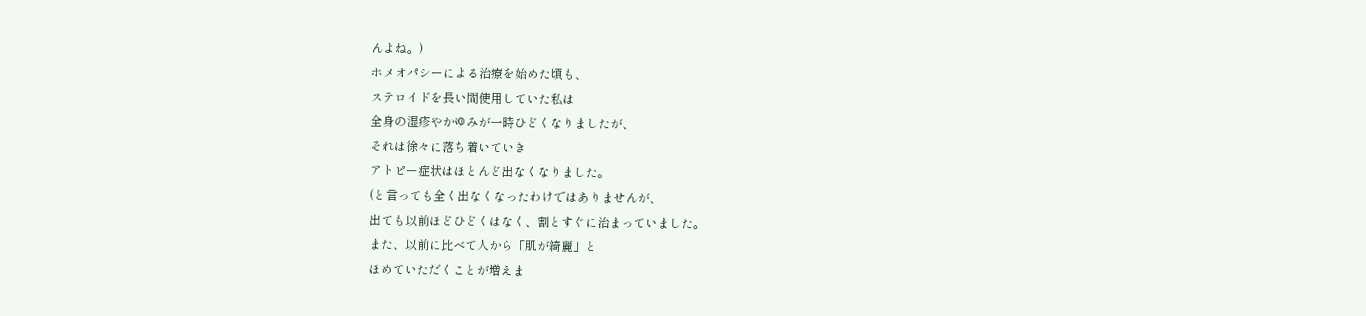んよね。)
ホメオパシーによる治療を始めた頃も、
ステロイドを長い間使用していた私は
全身の湿疹やかゆみが一時ひどくなりましたが、
それは徐々に落ち着いていき
アトピー症状はほとんど出なくなりました。
(と言っても全く出なくなったわけではありませんが、
出ても以前ほどひどくはなく、割とすぐに治まっていました。
また、以前に比べて人から「肌が綺麗」と
ほめていただくことが増えま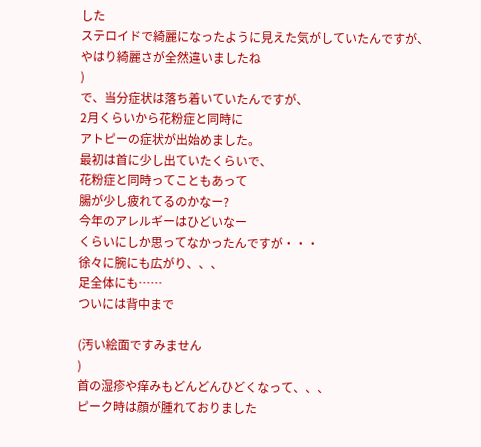した
ステロイドで綺麗になったように見えた気がしていたんですが、
やはり綺麗さが全然違いましたね
)
で、当分症状は落ち着いていたんですが、
2月くらいから花粉症と同時に
アトピーの症状が出始めました。
最初は首に少し出ていたくらいで、
花粉症と同時ってこともあって
腸が少し疲れてるのかなー?
今年のアレルギーはひどいなー
くらいにしか思ってなかったんですが・・・
徐々に腕にも広がり、、、
足全体にも……
ついには背中まで

(汚い絵面ですみません
)
首の湿疹や痒みもどんどんひどくなって、、、
ピーク時は顔が腫れておりました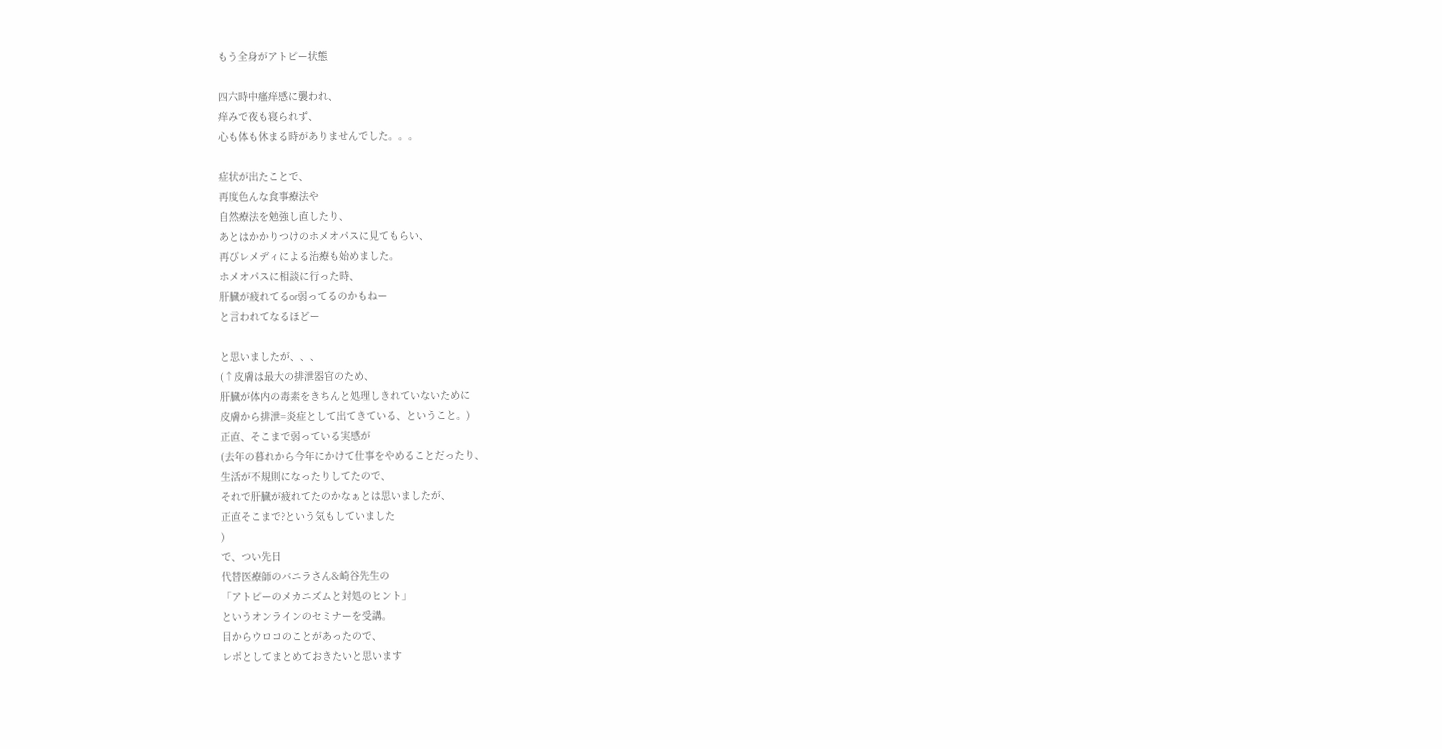もう全身がアトピー状態

四六時中瘙痒感に襲われ、
痒みで夜も寝られず、
心も体も休まる時がありませんでした。。。

症状が出たことで、
再度色んな食事療法や
自然療法を勉強し直したり、
あとはかかりつけのホメオパスに見てもらい、
再びレメディによる治療も始めました。
ホメオパスに相談に行った時、
肝臓が疲れてるor弱ってるのかもねー
と言われてなるほどー

と思いましたが、、、
(↑皮膚は最大の排泄器官のため、
肝臓が体内の毒素をきちんと処理しきれていないために
皮膚から排泄=炎症として出てきている、ということ。)
正直、そこまで弱っている実感が
(去年の暮れから今年にかけて仕事をやめることだったり、
生活が不規則になったりしてたので、
それで肝臓が疲れてたのかなぁとは思いましたが、
正直そこまで?という気もしていました
)
で、つい先日
代替医療師のバニラさん&崎谷先生の
「アトピーのメカニズムと対処のヒント」
というオンラインのセミナーを受講。
目からウロコのことがあったので、
レポとしてまとめておきたいと思います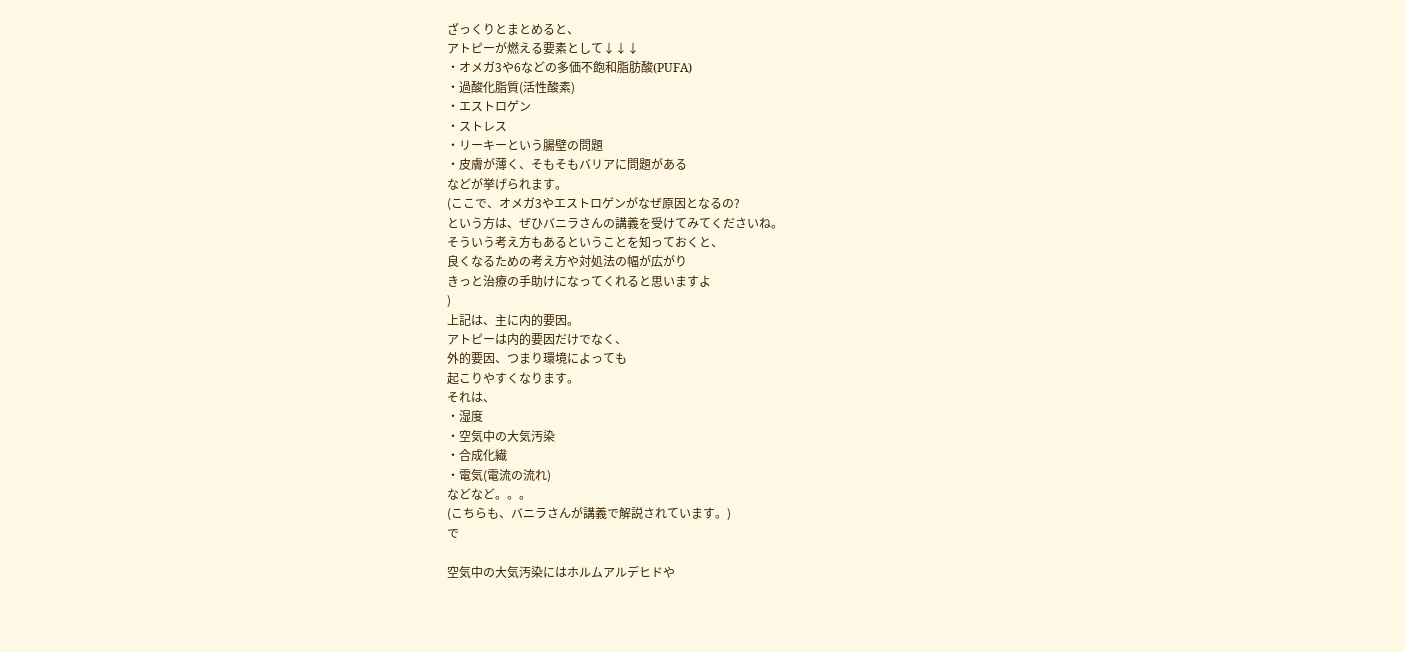ざっくりとまとめると、
アトピーが燃える要素として↓↓↓
・オメガ3や6などの多価不飽和脂肪酸(PUFA)
・過酸化脂質(活性酸素)
・エストロゲン
・ストレス
・リーキーという腸壁の問題
・皮膚が薄く、そもそもバリアに問題がある
などが挙げられます。
(ここで、オメガ3やエストロゲンがなぜ原因となるの?
という方は、ぜひバニラさんの講義を受けてみてくださいね。
そういう考え方もあるということを知っておくと、
良くなるための考え方や対処法の幅が広がり
きっと治療の手助けになってくれると思いますよ
)
上記は、主に内的要因。
アトピーは内的要因だけでなく、
外的要因、つまり環境によっても
起こりやすくなります。
それは、
・湿度
・空気中の大気汚染
・合成化繊
・電気(電流の流れ)
などなど。。。
(こちらも、バニラさんが講義で解説されています。)
で

空気中の大気汚染にはホルムアルデヒドや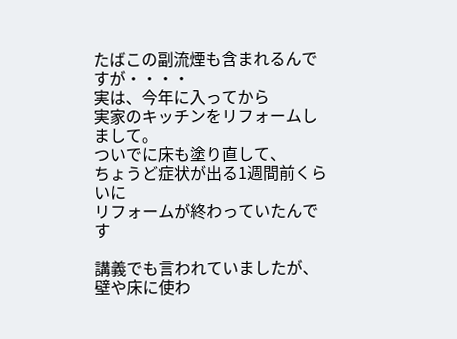たばこの副流煙も含まれるんですが・・・・
実は、今年に入ってから
実家のキッチンをリフォームしまして。
ついでに床も塗り直して、
ちょうど症状が出る1週間前くらいに
リフォームが終わっていたんです

講義でも言われていましたが、
壁や床に使わ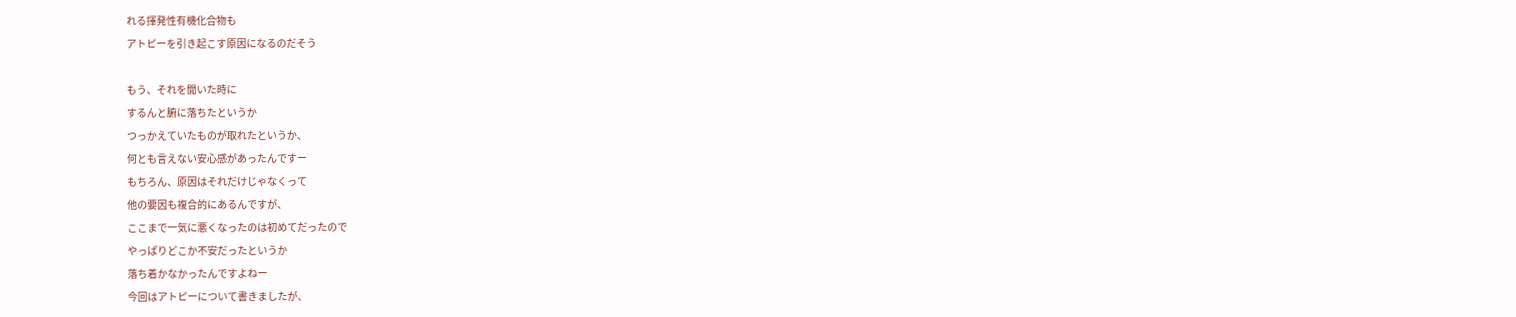れる揮発性有機化合物も
アトピーを引き起こす原因になるのだそう

もう、それを聞いた時に
するんと腑に落ちたというか
つっかえていたものが取れたというか、
何とも言えない安心感があったんですー
もちろん、原因はそれだけじゃなくって
他の要因も複合的にあるんですが、
ここまで一気に悪くなったのは初めてだったので
やっぱりどこか不安だったというか
落ち着かなかったんですよねー
今回はアトピーについて書きましたが、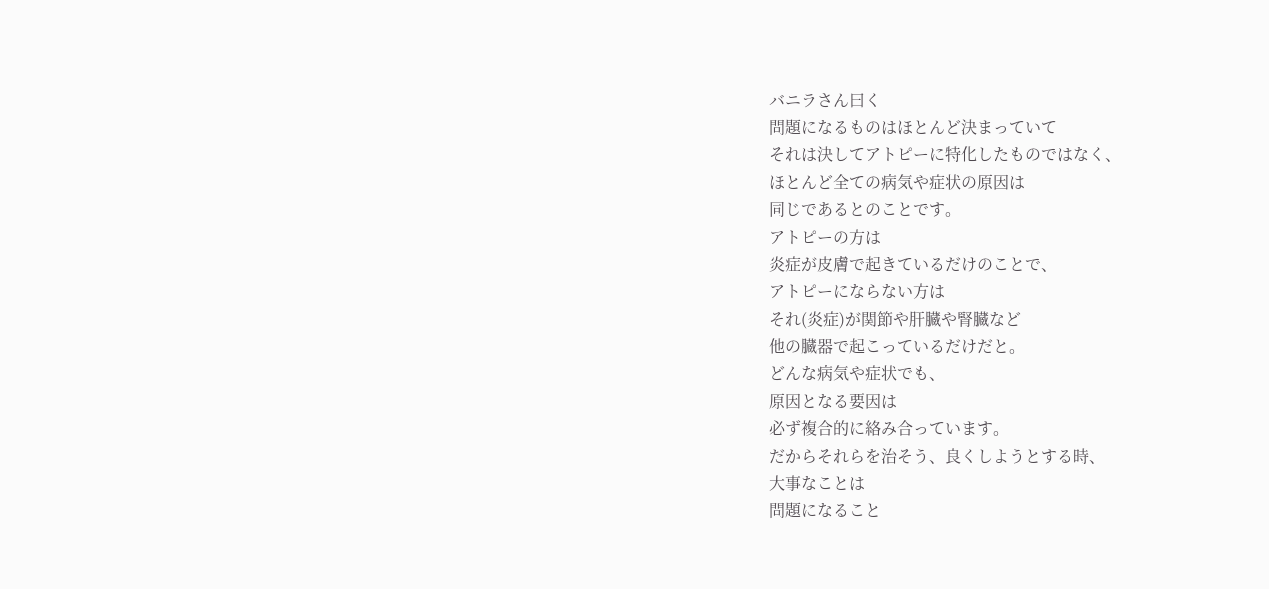バニラさん曰く
問題になるものはほとんど決まっていて
それは決してアトピーに特化したものではなく、
ほとんど全ての病気や症状の原因は
同じであるとのことです。
アトピーの方は
炎症が皮膚で起きているだけのことで、
アトピーにならない方は
それ(炎症)が関節や肝臓や腎臓など
他の臓器で起こっているだけだと。
どんな病気や症状でも、
原因となる要因は
必ず複合的に絡み合っています。
だからそれらを治そう、良くしようとする時、
大事なことは
問題になること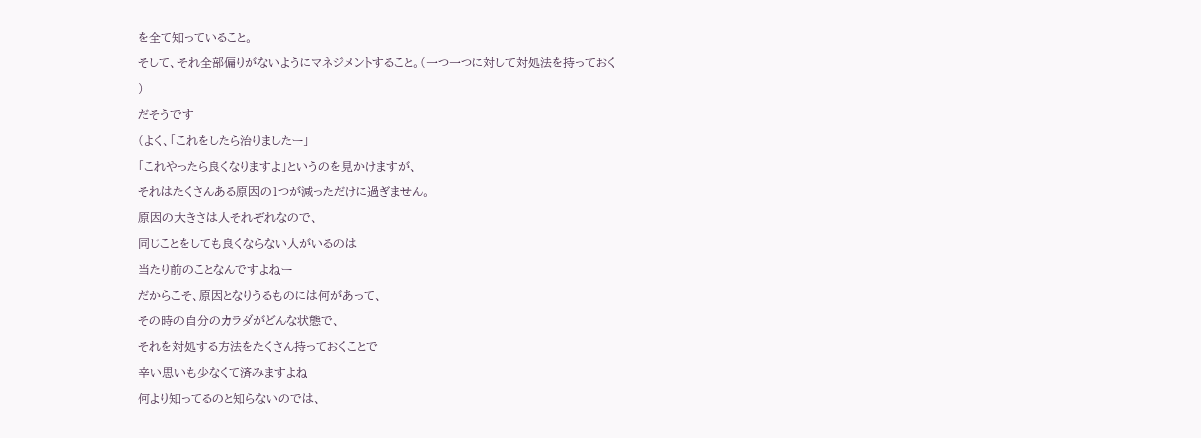を全て知っていること。
そして、それ全部偏りがないようにマネジメントすること。(一つ一つに対して対処法を持っておく
)
だそうです
(よく、「これをしたら治りましたー」
「これやったら良くなりますよ」というのを見かけますが、
それはたくさんある原因の1つが減っただけに過ぎません。
原因の大きさは人それぞれなので、
同じことをしても良くならない人がいるのは
当たり前のことなんですよねー
だからこそ、原因となりうるものには何があって、
その時の自分のカラダがどんな状態で、
それを対処する方法をたくさん持っておくことで
辛い思いも少なくて済みますよね
何より知ってるのと知らないのでは、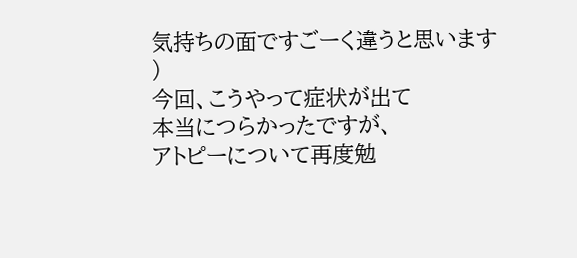気持ちの面ですごーく違うと思います
)
今回、こうやって症状が出て
本当につらかったですが、
アトピーについて再度勉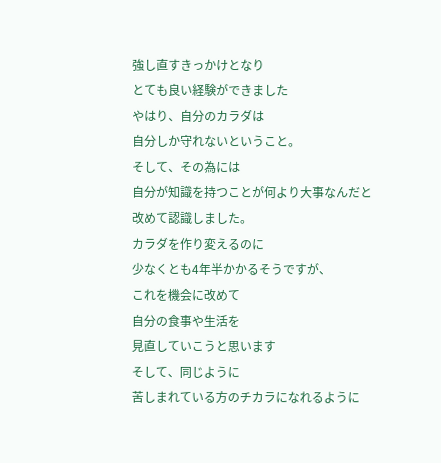強し直すきっかけとなり
とても良い経験ができました
やはり、自分のカラダは
自分しか守れないということ。
そして、その為には
自分が知識を持つことが何より大事なんだと
改めて認識しました。
カラダを作り変えるのに
少なくとも4年半かかるそうですが、
これを機会に改めて
自分の食事や生活を
見直していこうと思います
そして、同じように
苦しまれている方のチカラになれるように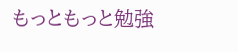もっともっと勉強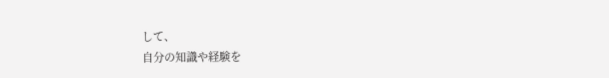して、
自分の知識や経験を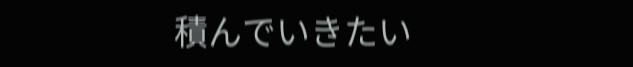積んでいきたい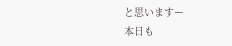と思いますー
本日も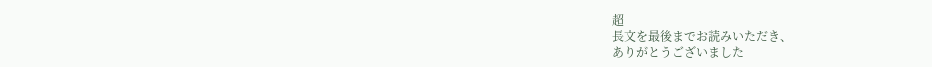超
長文を最後までお読みいただき、
ありがとうございました